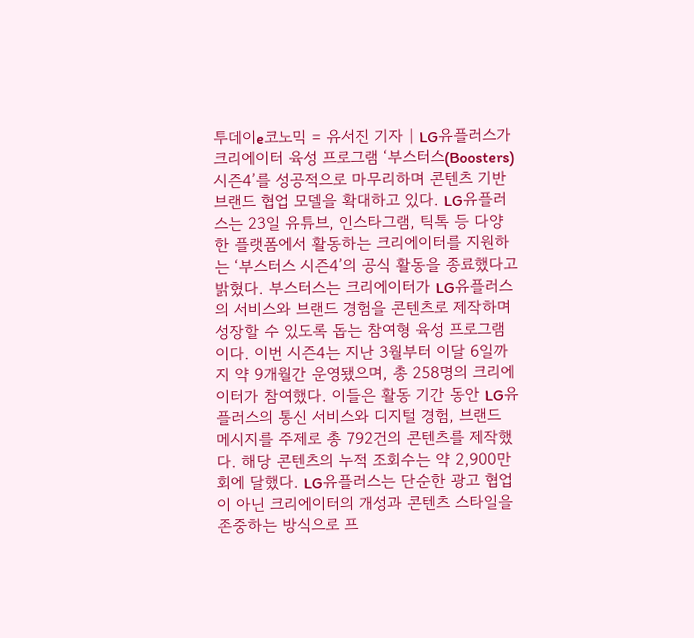투데이e코노믹 = 유서진 기자 | LG유플러스가 크리에이터 육성 프로그램 ‘부스터스(Boosters) 시즌4’를 성공적으로 마무리하며 콘텐츠 기반 브랜드 협업 모델을 확대하고 있다. LG유플러스는 23일 유튜브, 인스타그램, 틱톡 등 다양한 플랫폼에서 활동하는 크리에이터를 지원하는 ‘부스터스 시즌4’의 공식 활동을 종료했다고 밝혔다. 부스터스는 크리에이터가 LG유플러스의 서비스와 브랜드 경험을 콘텐츠로 제작하며 성장할 수 있도록 돕는 참여형 육성 프로그램이다. 이번 시즌4는 지난 3월부터 이달 6일까지 약 9개월간 운영됐으며, 총 258명의 크리에이터가 참여했다. 이들은 활동 기간 동안 LG유플러스의 통신 서비스와 디지털 경험, 브랜드 메시지를 주제로 총 792건의 콘텐츠를 제작했다. 해당 콘텐츠의 누적 조회수는 약 2,900만 회에 달했다. LG유플러스는 단순한 광고 협업이 아닌 크리에이터의 개성과 콘텐츠 스타일을 존중하는 방식으로 프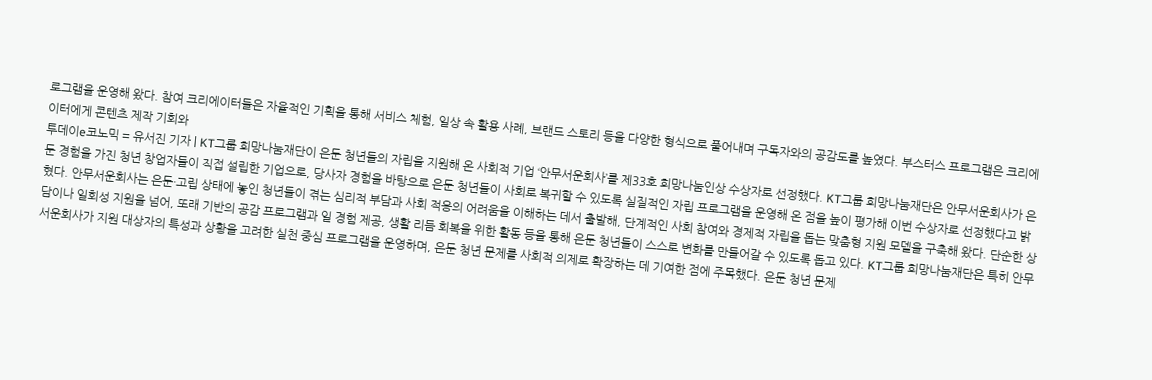로그램을 운영해 왔다. 참여 크리에이터들은 자율적인 기획을 통해 서비스 체험, 일상 속 활용 사례, 브랜드 스토리 등을 다양한 형식으로 풀어내며 구독자와의 공감도를 높였다. 부스터스 프로그램은 크리에이터에게 콘텐츠 제작 기회와
투데이e코노믹 = 유서진 기자 | KT그룹 희망나눔재단이 은둔 청년들의 자립을 지원해 온 사회적 기업 ‘안무서운회사’를 제33호 희망나눔인상 수상자로 선정했다. KT그룹 희망나눔재단은 안무서운회사가 은둔 경험을 가진 청년 창업자들이 직접 설립한 기업으로, 당사자 경험을 바탕으로 은둔 청년들이 사회로 복귀할 수 있도록 실질적인 자립 프로그램을 운영해 온 점을 높이 평가해 이번 수상자로 선정했다고 밝혔다. 안무서운회사는 은둔·고립 상태에 놓인 청년들이 겪는 심리적 부담과 사회 적응의 어려움을 이해하는 데서 출발해, 단계적인 사회 참여와 경제적 자립을 돕는 맞춤형 지원 모델을 구축해 왔다. 단순한 상담이나 일회성 지원을 넘어, 또래 기반의 공감 프로그램과 일 경험 제공, 생활 리듬 회복을 위한 활동 등을 통해 은둔 청년들이 스스로 변화를 만들어갈 수 있도록 돕고 있다. KT그룹 희망나눔재단은 특히 안무서운회사가 지원 대상자의 특성과 상황을 고려한 실천 중심 프로그램을 운영하며, 은둔 청년 문제를 사회적 의제로 확장하는 데 기여한 점에 주목했다. 은둔 청년 문제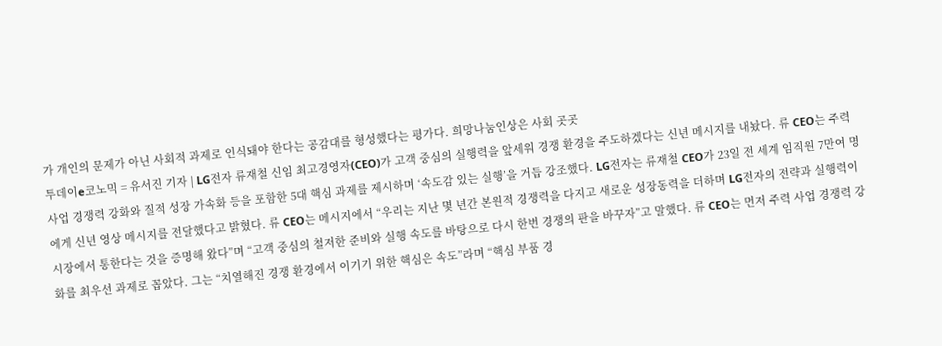가 개인의 문제가 아닌 사회적 과제로 인식돼야 한다는 공감대를 형성했다는 평가다. 희망나눔인상은 사회 곳곳
투데이e코노믹 = 유서진 기자 | LG전자 류재철 신임 최고경영자(CEO)가 고객 중심의 실행력을 앞세워 경쟁 환경을 주도하겠다는 신년 메시지를 내놨다. 류 CEO는 주력 사업 경쟁력 강화와 질적 성장 가속화 등을 포함한 5대 핵심 과제를 제시하며 ‘속도감 있는 실행’을 거듭 강조했다. LG전자는 류재철 CEO가 23일 전 세계 임직원 7만여 명에게 신년 영상 메시지를 전달했다고 밝혔다. 류 CEO는 메시지에서 “우리는 지난 몇 년간 본원적 경쟁력을 다지고 새로운 성장동력을 더하며 LG전자의 전략과 실행력이 시장에서 통한다는 것을 증명해 왔다”며 “고객 중심의 철저한 준비와 실행 속도를 바탕으로 다시 한번 경쟁의 판을 바꾸자”고 말했다. 류 CEO는 먼저 주력 사업 경쟁력 강화를 최우선 과제로 꼽았다. 그는 “치열해진 경쟁 환경에서 이기기 위한 핵심은 속도”라며 “핵심 부품 경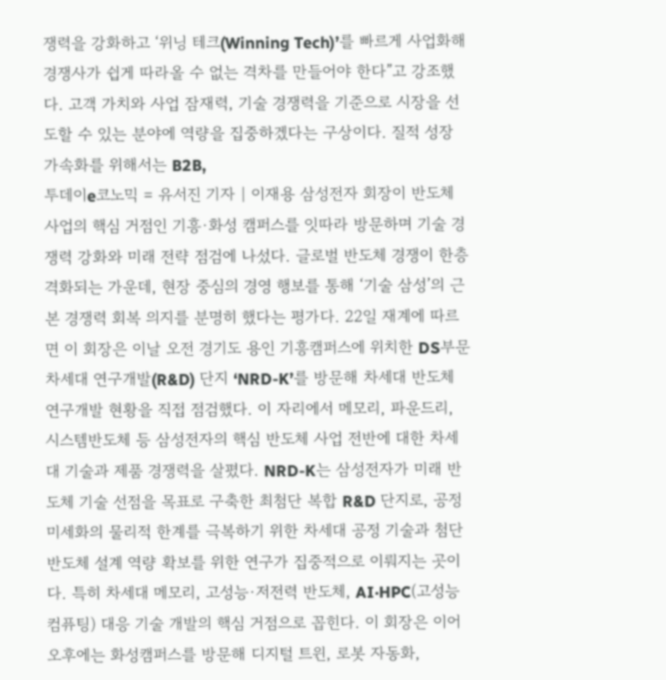쟁력을 강화하고 ‘위닝 테크(Winning Tech)’를 빠르게 사업화해 경쟁사가 쉽게 따라올 수 없는 격차를 만들어야 한다”고 강조했다. 고객 가치와 사업 잠재력, 기술 경쟁력을 기준으로 시장을 선도할 수 있는 분야에 역량을 집중하겠다는 구상이다. 질적 성장 가속화를 위해서는 B2B,
투데이e코노믹 = 유서진 기자 | 이재용 삼성전자 회장이 반도체 사업의 핵심 거점인 기흥·화성 캠퍼스를 잇따라 방문하며 기술 경쟁력 강화와 미래 전략 점검에 나섰다. 글로벌 반도체 경쟁이 한층 격화되는 가운데, 현장 중심의 경영 행보를 통해 ‘기술 삼성’의 근본 경쟁력 회복 의지를 분명히 했다는 평가다. 22일 재계에 따르면 이 회장은 이날 오전 경기도 용인 기흥캠퍼스에 위치한 DS부문 차세대 연구개발(R&D) 단지 ‘NRD-K’를 방문해 차세대 반도체 연구개발 현황을 직접 점검했다. 이 자리에서 메모리, 파운드리, 시스템반도체 등 삼성전자의 핵심 반도체 사업 전반에 대한 차세대 기술과 제품 경쟁력을 살폈다. NRD-K는 삼성전자가 미래 반도체 기술 선점을 목표로 구축한 최첨단 복합 R&D 단지로, 공정 미세화의 물리적 한계를 극복하기 위한 차세대 공정 기술과 첨단 반도체 설계 역량 확보를 위한 연구가 집중적으로 이뤄지는 곳이다. 특히 차세대 메모리, 고성능·저전력 반도체, AI·HPC(고성능컴퓨팅) 대응 기술 개발의 핵심 거점으로 꼽힌다. 이 회장은 이어 오후에는 화성캠퍼스를 방문해 디지털 트윈, 로봇 자동화,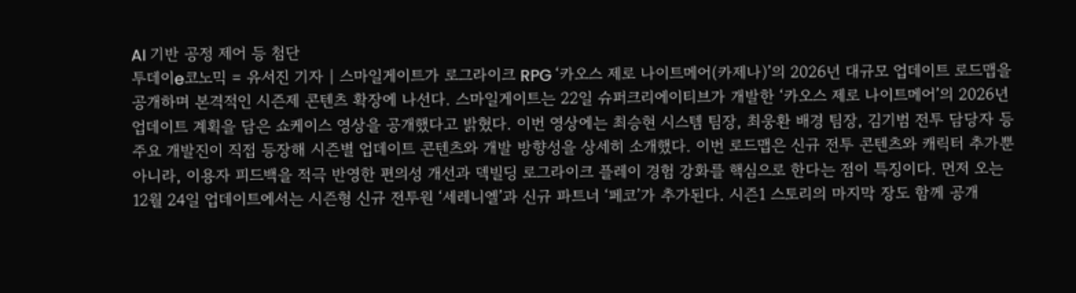AI 기반 공정 제어 등 첨단
투데이e코노믹 = 유서진 기자 | 스마일게이트가 로그라이크 RPG ‘카오스 제로 나이트메어(카제나)’의 2026년 대규모 업데이트 로드맵을 공개하며 본격적인 시즌제 콘텐츠 확장에 나선다. 스마일게이트는 22일 슈퍼크리에이티브가 개발한 ‘카오스 제로 나이트메어’의 2026년 업데이트 계획을 담은 쇼케이스 영상을 공개했다고 밝혔다. 이번 영상에는 최승현 시스템 팀장, 최웅환 배경 팀장, 김기범 전투 담당자 등 주요 개발진이 직접 등장해 시즌별 업데이트 콘텐츠와 개발 방향성을 상세히 소개했다. 이번 로드맵은 신규 전투 콘텐츠와 캐릭터 추가뿐 아니라, 이용자 피드백을 적극 반영한 편의성 개선과 덱빌딩 로그라이크 플레이 경험 강화를 핵심으로 한다는 점이 특징이다. 먼저 오는 12월 24일 업데이트에서는 시즌형 신규 전투원 ‘세레니엘’과 신규 파트너 ‘페코’가 추가된다. 시즌1 스토리의 마지막 장도 함께 공개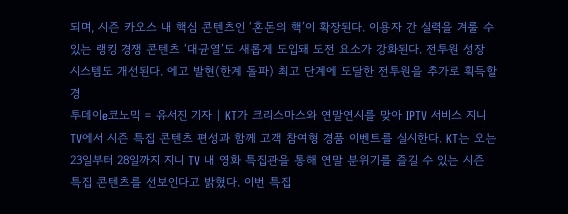되며, 시즌 카오스 내 핵심 콘텐츠인 ‘혼돈의 핵’이 확장된다. 이용자 간 실력을 겨룰 수 있는 랭킹 경쟁 콘텐츠 ‘대균열’도 새롭게 도입돼 도전 요소가 강화된다. 전투원 성장 시스템도 개선된다. 에고 발현(한계 돌파) 최고 단계에 도달한 전투원을 추가로 획득할 경
투데이e코노믹 = 유서진 기자 | KT가 크리스마스와 연말연시를 맞아 IPTV 서비스 지니 TV에서 시즌 특집 콘텐츠 편성과 함께 고객 참여형 경품 이벤트를 실시한다. KT는 오는 23일부터 28일까지 지니 TV 내 영화 특집관을 통해 연말 분위기를 즐길 수 있는 시즌 특집 콘텐츠를 선보인다고 밝혔다. 이번 특집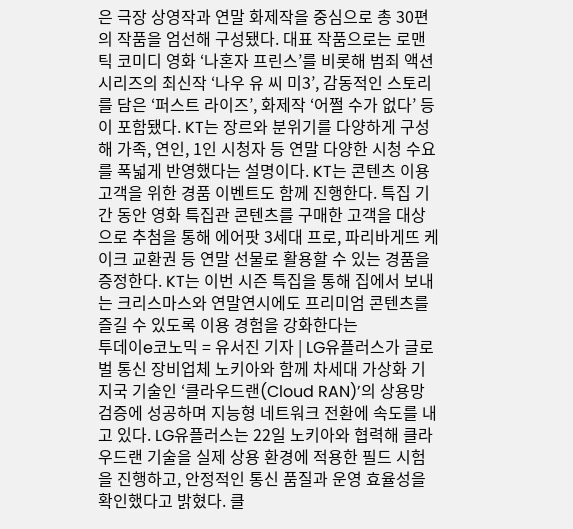은 극장 상영작과 연말 화제작을 중심으로 총 30편의 작품을 엄선해 구성됐다. 대표 작품으로는 로맨틱 코미디 영화 ‘나혼자 프린스’를 비롯해 범죄 액션 시리즈의 최신작 ‘나우 유 씨 미3’, 감동적인 스토리를 담은 ‘퍼스트 라이즈’, 화제작 ‘어쩔 수가 없다’ 등이 포함됐다. KT는 장르와 분위기를 다양하게 구성해 가족, 연인, 1인 시청자 등 연말 다양한 시청 수요를 폭넓게 반영했다는 설명이다. KT는 콘텐츠 이용 고객을 위한 경품 이벤트도 함께 진행한다. 특집 기간 동안 영화 특집관 콘텐츠를 구매한 고객을 대상으로 추첨을 통해 에어팟 3세대 프로, 파리바게뜨 케이크 교환권 등 연말 선물로 활용할 수 있는 경품을 증정한다. KT는 이번 시즌 특집을 통해 집에서 보내는 크리스마스와 연말연시에도 프리미엄 콘텐츠를 즐길 수 있도록 이용 경험을 강화한다는
투데이e코노믹 = 유서진 기자 | LG유플러스가 글로벌 통신 장비업체 노키아와 함께 차세대 가상화 기지국 기술인 ‘클라우드랜(Cloud RAN)’의 상용망 검증에 성공하며 지능형 네트워크 전환에 속도를 내고 있다. LG유플러스는 22일 노키아와 협력해 클라우드랜 기술을 실제 상용 환경에 적용한 필드 시험을 진행하고, 안정적인 통신 품질과 운영 효율성을 확인했다고 밝혔다. 클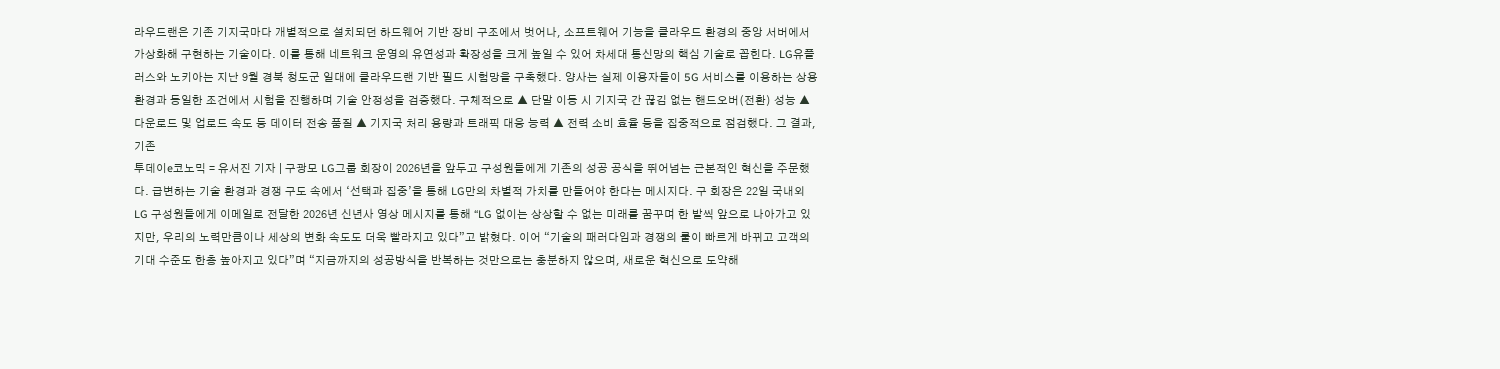라우드랜은 기존 기지국마다 개별적으로 설치되던 하드웨어 기반 장비 구조에서 벗어나, 소프트웨어 기능을 클라우드 환경의 중앙 서버에서 가상화해 구현하는 기술이다. 이를 통해 네트워크 운영의 유연성과 확장성을 크게 높일 수 있어 차세대 통신망의 핵심 기술로 꼽힌다. LG유플러스와 노키아는 지난 9월 경북 청도군 일대에 클라우드랜 기반 필드 시험망을 구축했다. 양사는 실제 이용자들이 5G 서비스를 이용하는 상용 환경과 동일한 조건에서 시험을 진행하며 기술 안정성을 검증했다. 구체적으로 ▲ 단말 이동 시 기지국 간 끊김 없는 핸드오버(전환) 성능 ▲ 다운로드 및 업로드 속도 등 데이터 전송 품질 ▲ 기지국 처리 용량과 트래픽 대응 능력 ▲ 전력 소비 효율 등을 집중적으로 점검했다. 그 결과, 기존
투데이e코노믹 = 유서진 기자 | 구광모 LG그룹 회장이 2026년을 앞두고 구성원들에게 기존의 성공 공식을 뛰어넘는 근본적인 혁신을 주문했다. 급변하는 기술 환경과 경쟁 구도 속에서 ‘선택과 집중’을 통해 LG만의 차별적 가치를 만들어야 한다는 메시지다. 구 회장은 22일 국내외 LG 구성원들에게 이메일로 전달한 2026년 신년사 영상 메시지를 통해 “LG 없이는 상상할 수 없는 미래를 꿈꾸며 한 발씩 앞으로 나아가고 있지만, 우리의 노력만큼이나 세상의 변화 속도도 더욱 빨라지고 있다”고 밝혔다. 이어 “기술의 패러다임과 경쟁의 룰이 빠르게 바뀌고 고객의 기대 수준도 한층 높아지고 있다”며 “지금까지의 성공방식을 반복하는 것만으로는 충분하지 않으며, 새로운 혁신으로 도약해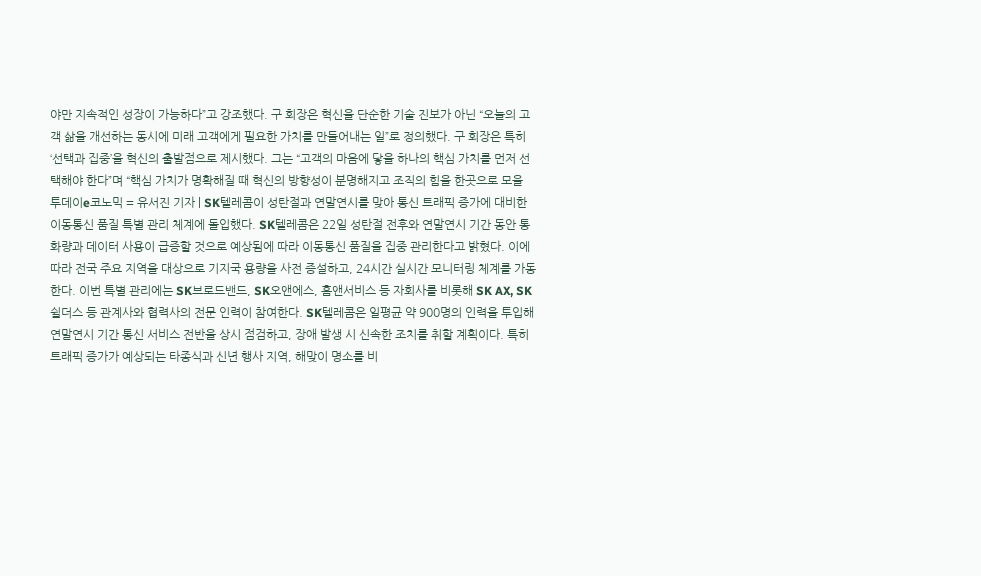야만 지속적인 성장이 가능하다”고 강조했다. 구 회장은 혁신을 단순한 기술 진보가 아닌 “오늘의 고객 삶을 개선하는 동시에 미래 고객에게 필요한 가치를 만들어내는 일”로 정의했다. 구 회장은 특히 ‘선택과 집중’을 혁신의 출발점으로 제시했다. 그는 “고객의 마음에 닿을 하나의 핵심 가치를 먼저 선택해야 한다”며 “핵심 가치가 명확해질 때 혁신의 방향성이 분명해지고 조직의 힘을 한곳으로 모을
투데이e코노믹 = 유서진 기자 | SK텔레콤이 성탄절과 연말연시를 맞아 통신 트래픽 증가에 대비한 이동통신 품질 특별 관리 체계에 돌입했다. SK텔레콤은 22일 성탄절 전후와 연말연시 기간 동안 통화량과 데이터 사용이 급증할 것으로 예상됨에 따라 이동통신 품질을 집중 관리한다고 밝혔다. 이에 따라 전국 주요 지역을 대상으로 기지국 용량을 사전 증설하고, 24시간 실시간 모니터링 체계를 가동한다. 이번 특별 관리에는 SK브로드밴드, SK오앤에스, 홈앤서비스 등 자회사를 비롯해 SK AX, SK쉴더스 등 관계사와 협력사의 전문 인력이 참여한다. SK텔레콤은 일평균 약 900명의 인력을 투입해 연말연시 기간 통신 서비스 전반을 상시 점검하고, 장애 발생 시 신속한 조치를 취할 계획이다. 특히 트래픽 증가가 예상되는 타종식과 신년 행사 지역, 해맞이 명소를 비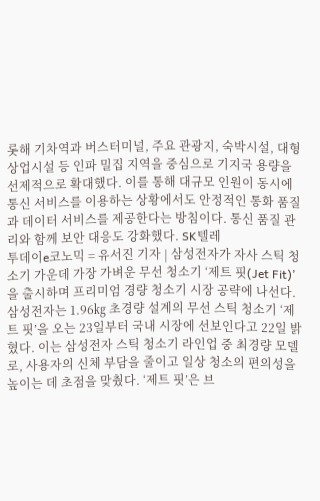롯해 기차역과 버스터미널, 주요 관광지, 숙박시설, 대형 상업시설 등 인파 밀집 지역을 중심으로 기지국 용량을 선제적으로 확대했다. 이를 통해 대규모 인원이 동시에 통신 서비스를 이용하는 상황에서도 안정적인 통화 품질과 데이터 서비스를 제공한다는 방침이다. 통신 품질 관리와 함께 보안 대응도 강화했다. SK텔레
투데이e코노믹 = 유서진 기자 | 삼성전자가 자사 스틱 청소기 가운데 가장 가벼운 무선 청소기 ‘제트 핏(Jet Fit)’을 출시하며 프리미엄 경량 청소기 시장 공략에 나선다. 삼성전자는 1.96㎏ 초경량 설계의 무선 스틱 청소기 ‘제트 핏’을 오는 23일부터 국내 시장에 선보인다고 22일 밝혔다. 이는 삼성전자 스틱 청소기 라인업 중 최경량 모델로, 사용자의 신체 부담을 줄이고 일상 청소의 편의성을 높이는 데 초점을 맞췄다. ‘제트 핏’은 브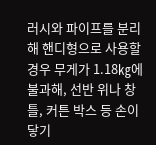러시와 파이프를 분리해 핸디형으로 사용할 경우 무게가 1.18㎏에 불과해, 선반 위나 창틀, 커튼 박스 등 손이 닿기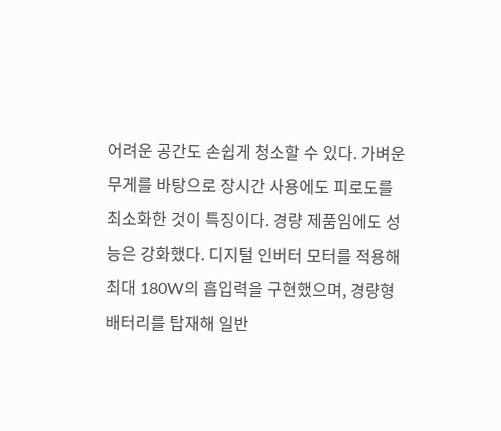어려운 공간도 손쉽게 청소할 수 있다. 가벼운 무게를 바탕으로 장시간 사용에도 피로도를 최소화한 것이 특징이다. 경량 제품임에도 성능은 강화했다. 디지털 인버터 모터를 적용해 최대 180W의 흡입력을 구현했으며, 경량형 배터리를 탑재해 일반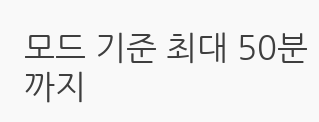모드 기준 최대 50분까지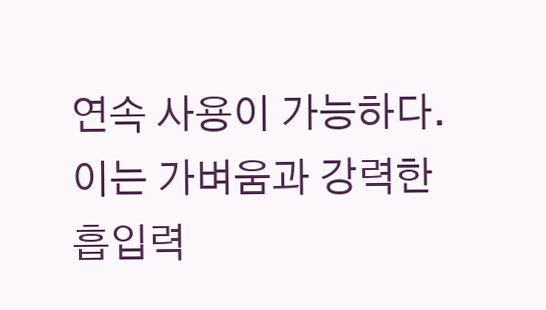연속 사용이 가능하다. 이는 가벼움과 강력한 흡입력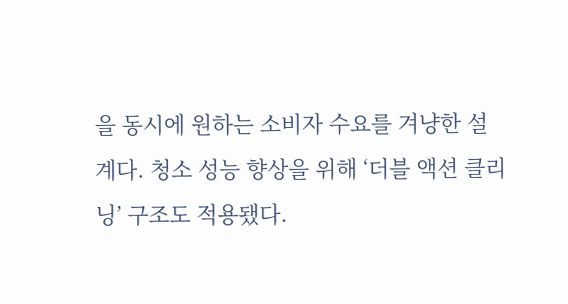을 동시에 원하는 소비자 수요를 겨냥한 설계다. 청소 성능 향상을 위해 ‘더블 액션 클리닝’ 구조도 적용됐다.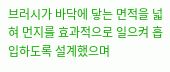브러시가 바닥에 닿는 면적을 넓혀 먼지를 효과적으로 일으켜 흡입하도록 설계했으며